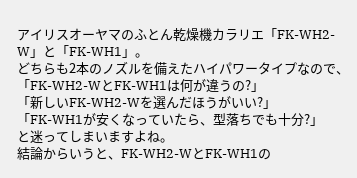アイリスオーヤマのふとん乾燥機カラリエ「FK-WH2-W」と「FK-WH1」。
どちらも2本のノズルを備えたハイパワータイプなので、
「FK-WH2-WとFK-WH1は何が違うの?」
「新しいFK-WH2-Wを選んだほうがいい?」
「FK-WH1が安くなっていたら、型落ちでも十分?」
と迷ってしまいますよね。
結論からいうと、FK-WH2-WとFK-WH1の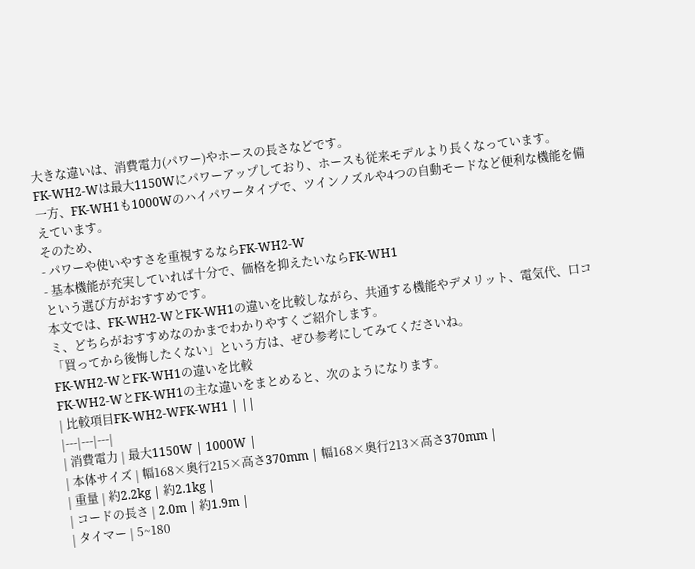大きな違いは、消費電力(パワー)やホースの長さなどです。
FK-WH2-Wは最大1150Wにパワーアップしており、ホースも従来モデルより長くなっています。
一方、FK-WH1も1000Wのハイパワータイプで、ツインノズルや4つの自動モードなど便利な機能を備えています。
そのため、
- パワーや使いやすさを重視するならFK-WH2-W
- 基本機能が充実していれば十分で、価格を抑えたいならFK-WH1
という選び方がおすすめです。
本文では、FK-WH2-WとFK-WH1の違いを比較しながら、共通する機能やデメリット、電気代、口コミ、どちらがおすすめなのかまでわかりやすくご紹介します。
「買ってから後悔したくない」という方は、ぜひ参考にしてみてくださいね。
FK-WH2-WとFK-WH1の違いを比較
FK-WH2-WとFK-WH1の主な違いをまとめると、次のようになります。
| 比較項目FK-WH2-WFK-WH1 | ||
|---|---|---|
| 消費電力 | 最大1150W | 1000W |
| 本体サイズ | 幅168×奥行215×高さ370mm | 幅168×奥行213×高さ370mm |
| 重量 | 約2.2kg | 約2.1kg |
| コードの長さ | 2.0m | 約1.9m |
| タイマー | 5~180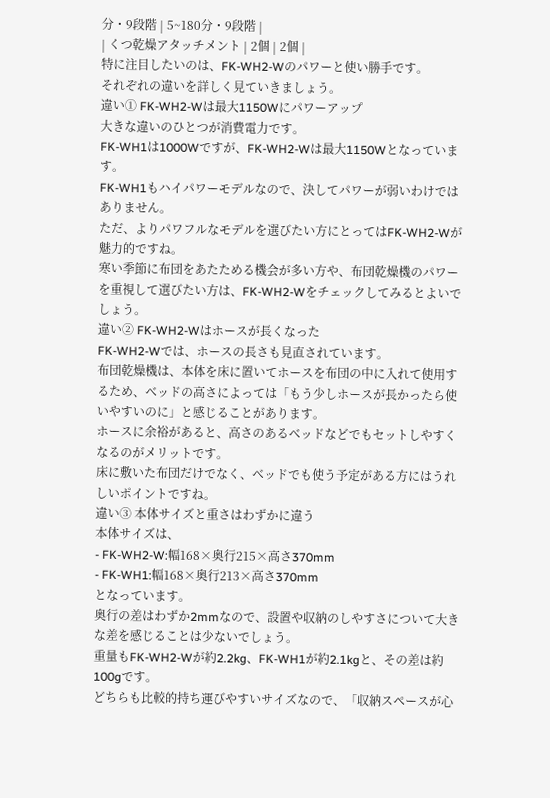分・9段階 | 5~180分・9段階 |
| くつ乾燥アタッチメント | 2個 | 2個 |
特に注目したいのは、FK-WH2-Wのパワーと使い勝手です。
それぞれの違いを詳しく見ていきましょう。
違い① FK-WH2-Wは最大1150Wにパワーアップ
大きな違いのひとつが消費電力です。
FK-WH1は1000Wですが、FK-WH2-Wは最大1150Wとなっています。
FK-WH1もハイパワーモデルなので、決してパワーが弱いわけではありません。
ただ、よりパワフルなモデルを選びたい方にとってはFK-WH2-Wが魅力的ですね。
寒い季節に布団をあたためる機会が多い方や、布団乾燥機のパワーを重視して選びたい方は、FK-WH2-Wをチェックしてみるとよいでしょう。
違い② FK-WH2-Wはホースが長くなった
FK-WH2-Wでは、ホースの長さも見直されています。
布団乾燥機は、本体を床に置いてホースを布団の中に入れて使用するため、ベッドの高さによっては「もう少しホースが長かったら使いやすいのに」と感じることがあります。
ホースに余裕があると、高さのあるベッドなどでもセットしやすくなるのがメリットです。
床に敷いた布団だけでなく、ベッドでも使う予定がある方にはうれしいポイントですね。
違い③ 本体サイズと重さはわずかに違う
本体サイズは、
- FK-WH2-W:幅168×奥行215×高さ370mm
- FK-WH1:幅168×奥行213×高さ370mm
となっています。
奥行の差はわずか2mmなので、設置や収納のしやすさについて大きな差を感じることは少ないでしょう。
重量もFK-WH2-Wが約2.2kg、FK-WH1が約2.1kgと、その差は約100gです。
どちらも比較的持ち運びやすいサイズなので、「収納スペースが心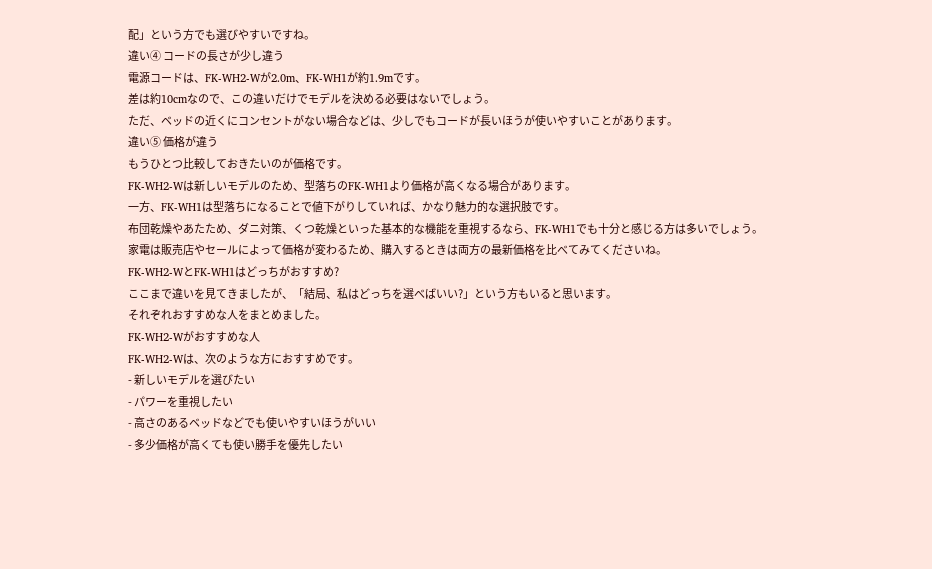配」という方でも選びやすいですね。
違い④ コードの長さが少し違う
電源コードは、FK-WH2-Wが2.0m、FK-WH1が約1.9mです。
差は約10cmなので、この違いだけでモデルを決める必要はないでしょう。
ただ、ベッドの近くにコンセントがない場合などは、少しでもコードが長いほうが使いやすいことがあります。
違い⑤ 価格が違う
もうひとつ比較しておきたいのが価格です。
FK-WH2-Wは新しいモデルのため、型落ちのFK-WH1より価格が高くなる場合があります。
一方、FK-WH1は型落ちになることで値下がりしていれば、かなり魅力的な選択肢です。
布団乾燥やあたため、ダニ対策、くつ乾燥といった基本的な機能を重視するなら、FK-WH1でも十分と感じる方は多いでしょう。
家電は販売店やセールによって価格が変わるため、購入するときは両方の最新価格を比べてみてくださいね。
FK-WH2-WとFK-WH1はどっちがおすすめ?
ここまで違いを見てきましたが、「結局、私はどっちを選べばいい?」という方もいると思います。
それぞれおすすめな人をまとめました。
FK-WH2-Wがおすすめな人
FK-WH2-Wは、次のような方におすすめです。
- 新しいモデルを選びたい
- パワーを重視したい
- 高さのあるベッドなどでも使いやすいほうがいい
- 多少価格が高くても使い勝手を優先したい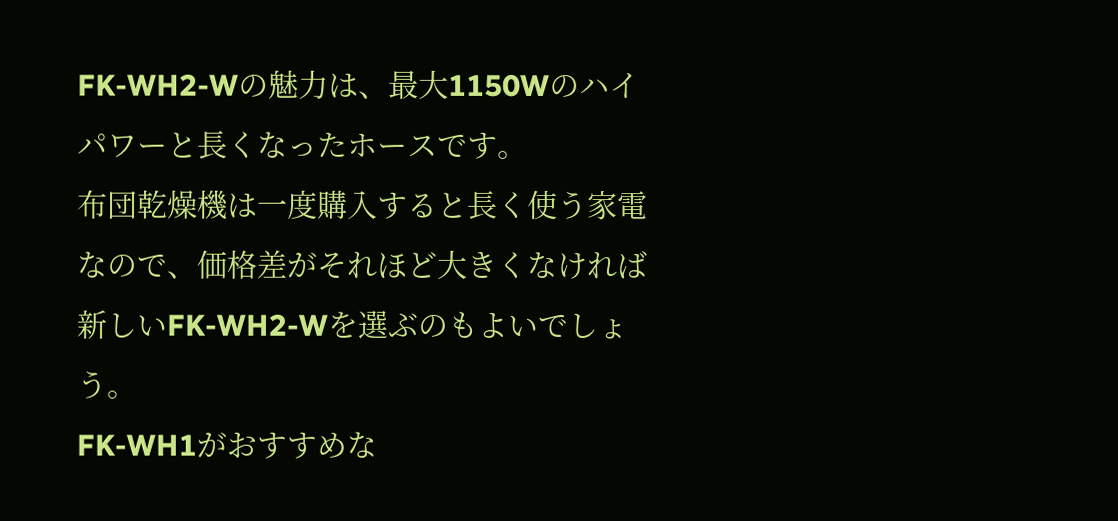FK-WH2-Wの魅力は、最大1150Wのハイパワーと長くなったホースです。
布団乾燥機は一度購入すると長く使う家電なので、価格差がそれほど大きくなければ新しいFK-WH2-Wを選ぶのもよいでしょう。
FK-WH1がおすすめな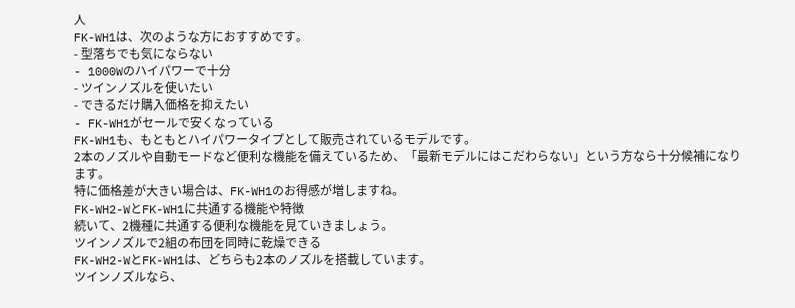人
FK-WH1は、次のような方におすすめです。
- 型落ちでも気にならない
- 1000Wのハイパワーで十分
- ツインノズルを使いたい
- できるだけ購入価格を抑えたい
- FK-WH1がセールで安くなっている
FK-WH1も、もともとハイパワータイプとして販売されているモデルです。
2本のノズルや自動モードなど便利な機能を備えているため、「最新モデルにはこだわらない」という方なら十分候補になります。
特に価格差が大きい場合は、FK-WH1のお得感が増しますね。
FK-WH2-WとFK-WH1に共通する機能や特徴
続いて、2機種に共通する便利な機能を見ていきましょう。
ツインノズルで2組の布団を同時に乾燥できる
FK-WH2-WとFK-WH1は、どちらも2本のノズルを搭載しています。
ツインノズルなら、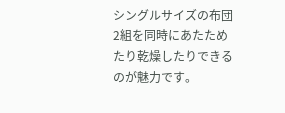シングルサイズの布団2組を同時にあたためたり乾燥したりできるのが魅力です。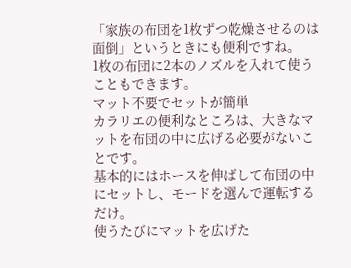「家族の布団を1枚ずつ乾燥させるのは面倒」というときにも便利ですね。
1枚の布団に2本のノズルを入れて使うこともできます。
マット不要でセットが簡単
カラリエの便利なところは、大きなマットを布団の中に広げる必要がないことです。
基本的にはホースを伸ばして布団の中にセットし、モードを選んで運転するだけ。
使うたびにマットを広げた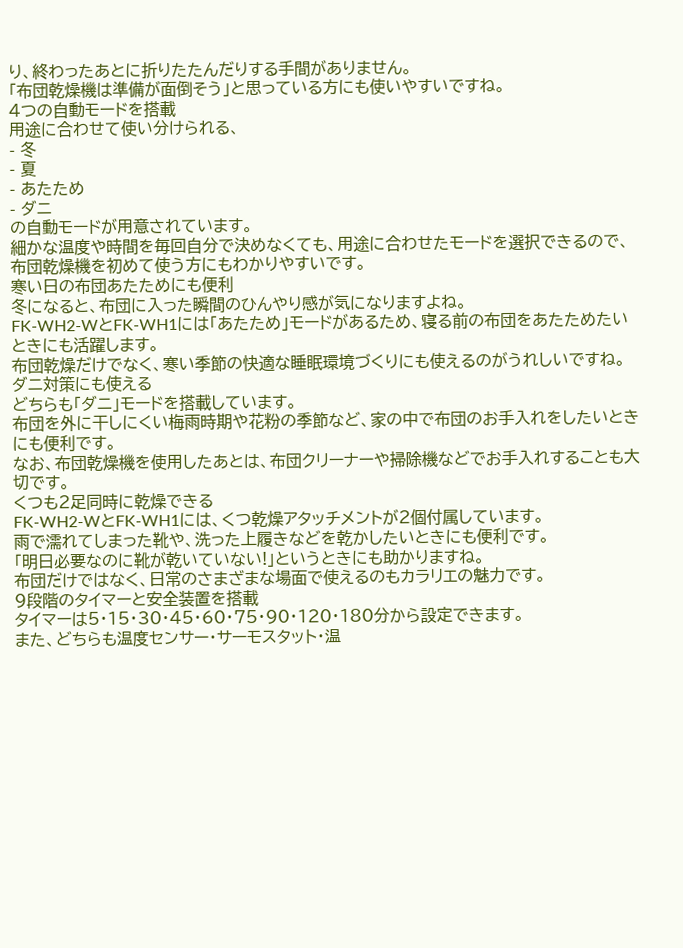り、終わったあとに折りたたんだりする手間がありません。
「布団乾燥機は準備が面倒そう」と思っている方にも使いやすいですね。
4つの自動モードを搭載
用途に合わせて使い分けられる、
- 冬
- 夏
- あたため
- ダニ
の自動モードが用意されています。
細かな温度や時間を毎回自分で決めなくても、用途に合わせたモードを選択できるので、布団乾燥機を初めて使う方にもわかりやすいです。
寒い日の布団あたためにも便利
冬になると、布団に入った瞬間のひんやり感が気になりますよね。
FK-WH2-WとFK-WH1には「あたため」モードがあるため、寝る前の布団をあたためたいときにも活躍します。
布団乾燥だけでなく、寒い季節の快適な睡眠環境づくりにも使えるのがうれしいですね。
ダニ対策にも使える
どちらも「ダニ」モードを搭載しています。
布団を外に干しにくい梅雨時期や花粉の季節など、家の中で布団のお手入れをしたいときにも便利です。
なお、布団乾燥機を使用したあとは、布団クリーナーや掃除機などでお手入れすることも大切です。
くつも2足同時に乾燥できる
FK-WH2-WとFK-WH1には、くつ乾燥アタッチメントが2個付属しています。
雨で濡れてしまった靴や、洗った上履きなどを乾かしたいときにも便利です。
「明日必要なのに靴が乾いていない!」というときにも助かりますね。
布団だけではなく、日常のさまざまな場面で使えるのもカラリエの魅力です。
9段階のタイマーと安全装置を搭載
タイマーは5・15・30・45・60・75・90・120・180分から設定できます。
また、どちらも温度センサー・サーモスタット・温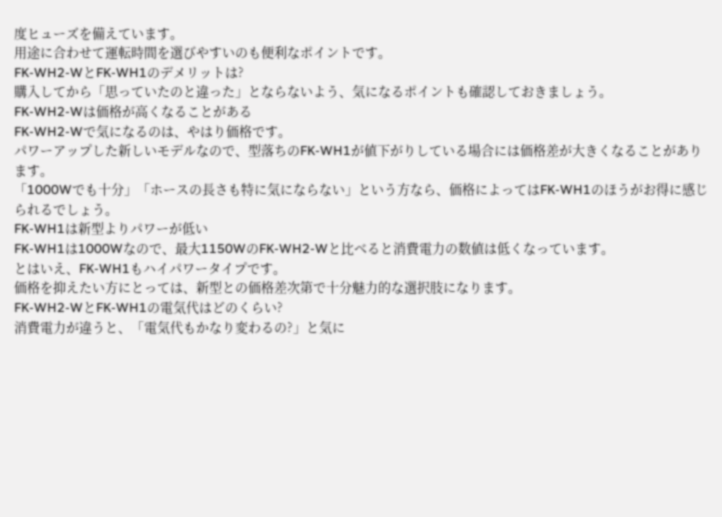度ヒューズを備えています。
用途に合わせて運転時間を選びやすいのも便利なポイントです。
FK-WH2-WとFK-WH1のデメリットは?
購入してから「思っていたのと違った」とならないよう、気になるポイントも確認しておきましょう。
FK-WH2-Wは価格が高くなることがある
FK-WH2-Wで気になるのは、やはり価格です。
パワーアップした新しいモデルなので、型落ちのFK-WH1が値下がりしている場合には価格差が大きくなることがあります。
「1000Wでも十分」「ホースの長さも特に気にならない」という方なら、価格によってはFK-WH1のほうがお得に感じられるでしょう。
FK-WH1は新型よりパワーが低い
FK-WH1は1000Wなので、最大1150WのFK-WH2-Wと比べると消費電力の数値は低くなっています。
とはいえ、FK-WH1もハイパワータイプです。
価格を抑えたい方にとっては、新型との価格差次第で十分魅力的な選択肢になります。
FK-WH2-WとFK-WH1の電気代はどのくらい?
消費電力が違うと、「電気代もかなり変わるの?」と気に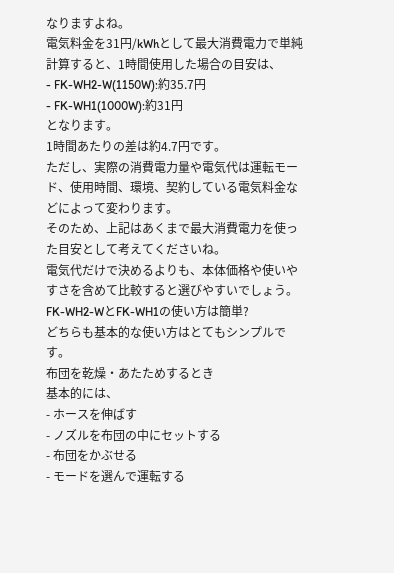なりますよね。
電気料金を31円/kWhとして最大消費電力で単純計算すると、1時間使用した場合の目安は、
- FK-WH2-W(1150W):約35.7円
- FK-WH1(1000W):約31円
となります。
1時間あたりの差は約4.7円です。
ただし、実際の消費電力量や電気代は運転モード、使用時間、環境、契約している電気料金などによって変わります。
そのため、上記はあくまで最大消費電力を使った目安として考えてくださいね。
電気代だけで決めるよりも、本体価格や使いやすさを含めて比較すると選びやすいでしょう。
FK-WH2-WとFK-WH1の使い方は簡単?
どちらも基本的な使い方はとてもシンプルです。
布団を乾燥・あたためするとき
基本的には、
- ホースを伸ばす
- ノズルを布団の中にセットする
- 布団をかぶせる
- モードを選んで運転する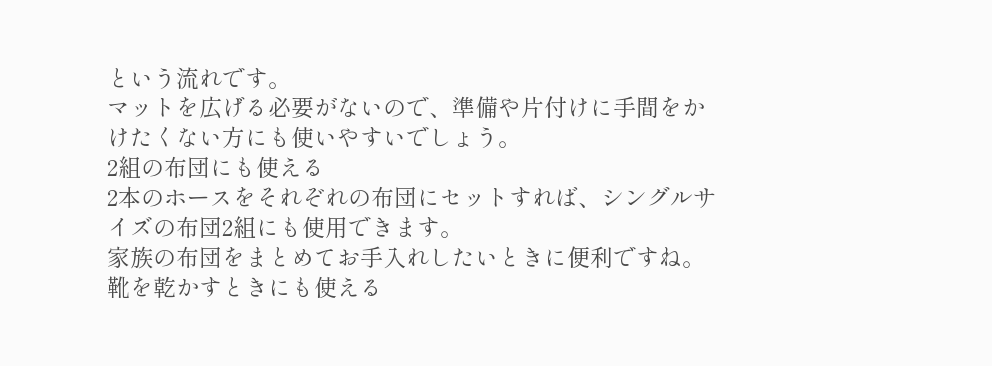という流れです。
マットを広げる必要がないので、準備や片付けに手間をかけたくない方にも使いやすいでしょう。
2組の布団にも使える
2本のホースをそれぞれの布団にセットすれば、シングルサイズの布団2組にも使用できます。
家族の布団をまとめてお手入れしたいときに便利ですね。
靴を乾かすときにも使える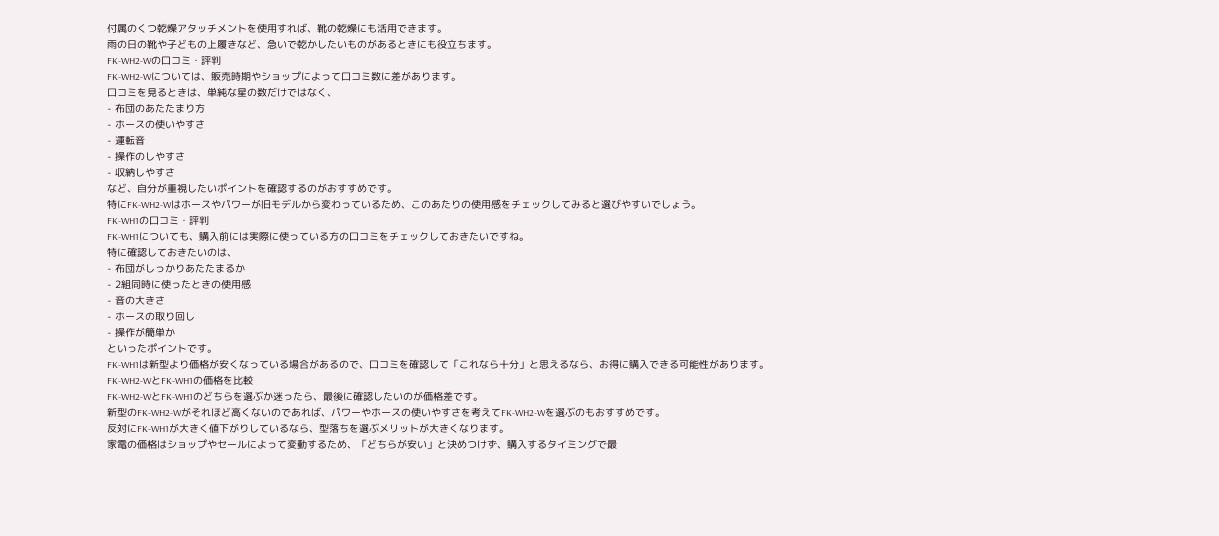付属のくつ乾燥アタッチメントを使用すれば、靴の乾燥にも活用できます。
雨の日の靴や子どもの上履きなど、急いで乾かしたいものがあるときにも役立ちます。
FK-WH2-Wの口コミ・評判
FK-WH2-Wについては、販売時期やショップによって口コミ数に差があります。
口コミを見るときは、単純な星の数だけではなく、
- 布団のあたたまり方
- ホースの使いやすさ
- 運転音
- 操作のしやすさ
- 収納しやすさ
など、自分が重視したいポイントを確認するのがおすすめです。
特にFK-WH2-Wはホースやパワーが旧モデルから変わっているため、このあたりの使用感をチェックしてみると選びやすいでしょう。
FK-WH1の口コミ・評判
FK-WH1についても、購入前には実際に使っている方の口コミをチェックしておきたいですね。
特に確認しておきたいのは、
- 布団がしっかりあたたまるか
- 2組同時に使ったときの使用感
- 音の大きさ
- ホースの取り回し
- 操作が簡単か
といったポイントです。
FK-WH1は新型より価格が安くなっている場合があるので、口コミを確認して「これなら十分」と思えるなら、お得に購入できる可能性があります。
FK-WH2-WとFK-WH1の価格を比較
FK-WH2-WとFK-WH1のどちらを選ぶか迷ったら、最後に確認したいのが価格差です。
新型のFK-WH2-Wがそれほど高くないのであれば、パワーやホースの使いやすさを考えてFK-WH2-Wを選ぶのもおすすめです。
反対にFK-WH1が大きく値下がりしているなら、型落ちを選ぶメリットが大きくなります。
家電の価格はショップやセールによって変動するため、「どちらが安い」と決めつけず、購入するタイミングで最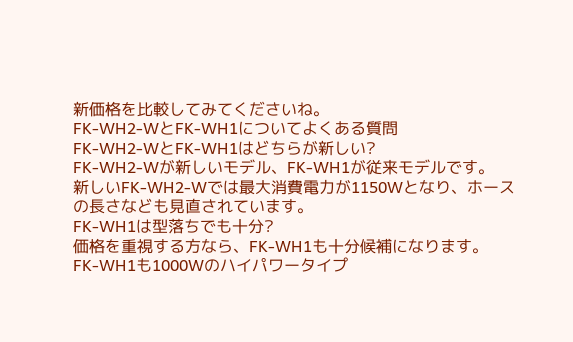新価格を比較してみてくださいね。
FK-WH2-WとFK-WH1についてよくある質問
FK-WH2-WとFK-WH1はどちらが新しい?
FK-WH2-Wが新しいモデル、FK-WH1が従来モデルです。
新しいFK-WH2-Wでは最大消費電力が1150Wとなり、ホースの長さなども見直されています。
FK-WH1は型落ちでも十分?
価格を重視する方なら、FK-WH1も十分候補になります。
FK-WH1も1000Wのハイパワータイプ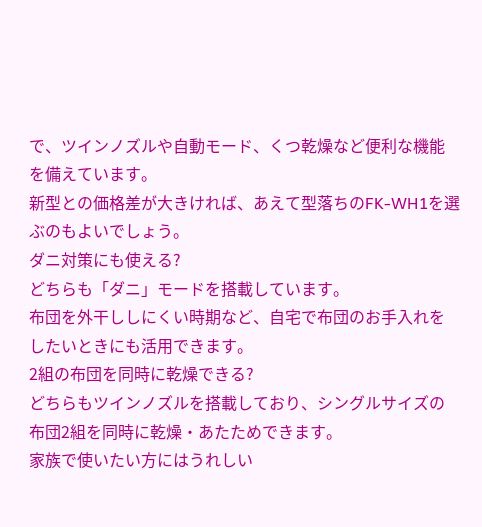で、ツインノズルや自動モード、くつ乾燥など便利な機能を備えています。
新型との価格差が大きければ、あえて型落ちのFK-WH1を選ぶのもよいでしょう。
ダニ対策にも使える?
どちらも「ダニ」モードを搭載しています。
布団を外干ししにくい時期など、自宅で布団のお手入れをしたいときにも活用できます。
2組の布団を同時に乾燥できる?
どちらもツインノズルを搭載しており、シングルサイズの布団2組を同時に乾燥・あたためできます。
家族で使いたい方にはうれしい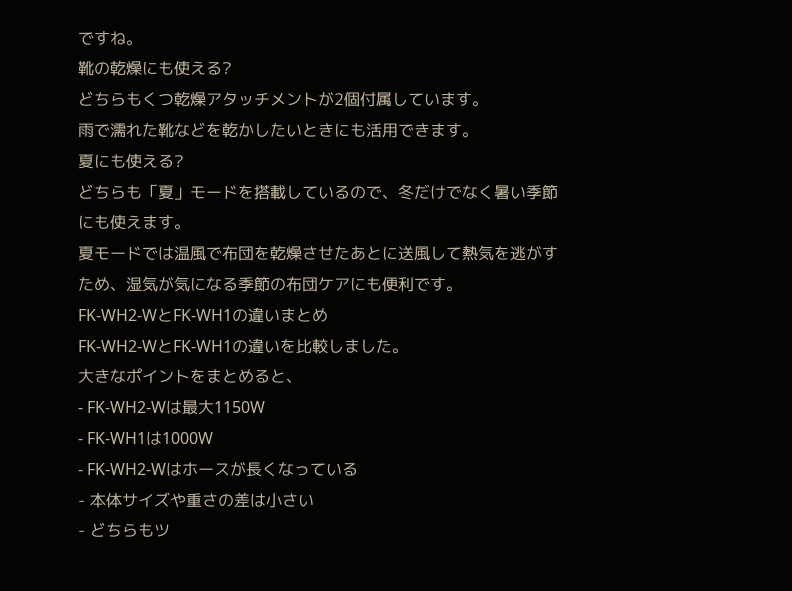ですね。
靴の乾燥にも使える?
どちらもくつ乾燥アタッチメントが2個付属しています。
雨で濡れた靴などを乾かしたいときにも活用できます。
夏にも使える?
どちらも「夏」モードを搭載しているので、冬だけでなく暑い季節にも使えます。
夏モードでは温風で布団を乾燥させたあとに送風して熱気を逃がすため、湿気が気になる季節の布団ケアにも便利です。
FK-WH2-WとFK-WH1の違いまとめ
FK-WH2-WとFK-WH1の違いを比較しました。
大きなポイントをまとめると、
- FK-WH2-Wは最大1150W
- FK-WH1は1000W
- FK-WH2-Wはホースが長くなっている
- 本体サイズや重さの差は小さい
- どちらもツ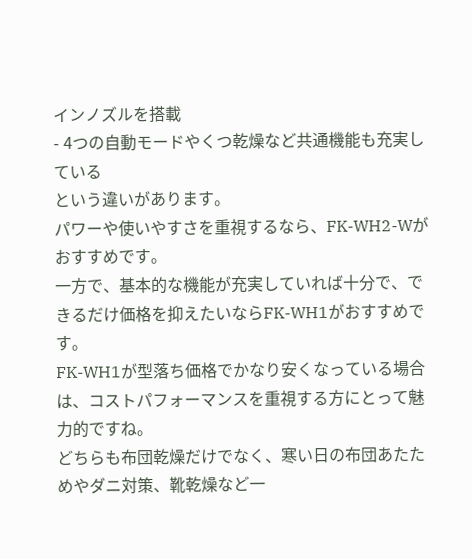インノズルを搭載
- 4つの自動モードやくつ乾燥など共通機能も充実している
という違いがあります。
パワーや使いやすさを重視するなら、FK-WH2-Wがおすすめです。
一方で、基本的な機能が充実していれば十分で、できるだけ価格を抑えたいならFK-WH1がおすすめです。
FK-WH1が型落ち価格でかなり安くなっている場合は、コストパフォーマンスを重視する方にとって魅力的ですね。
どちらも布団乾燥だけでなく、寒い日の布団あたためやダニ対策、靴乾燥など一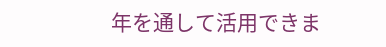年を通して活用できま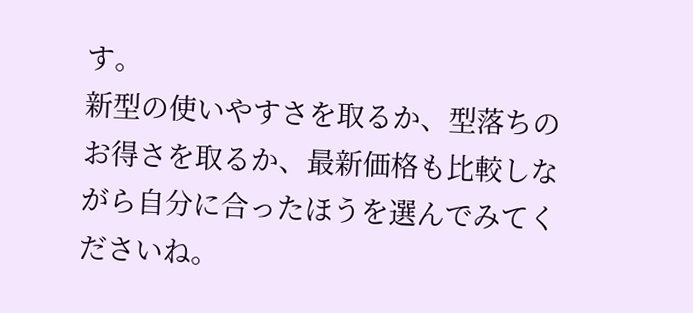す。
新型の使いやすさを取るか、型落ちのお得さを取るか、最新価格も比較しながら自分に合ったほうを選んでみてくださいね。